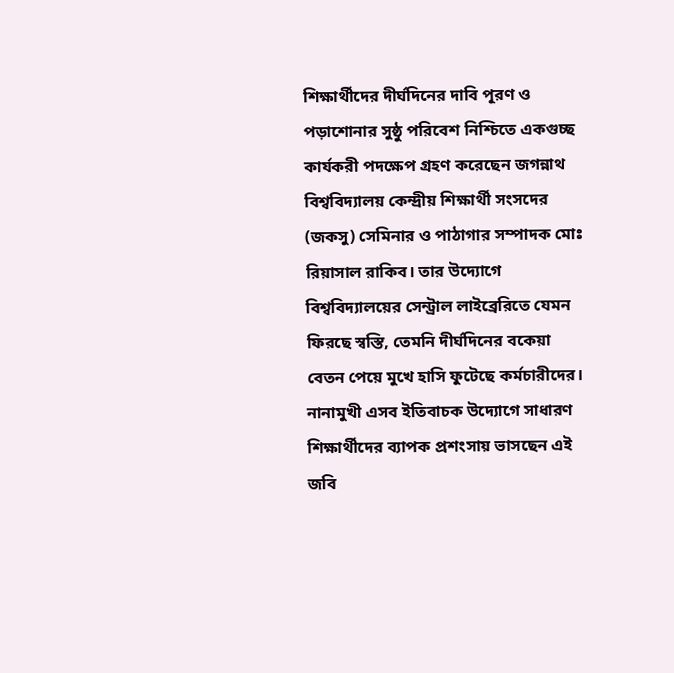শিক্ষার্থীদের দীর্ঘদিনের দাবি পূরণ ও পড়াশোনার সুষ্ঠু পরিবেশ নিশ্চিতে একগুচ্ছ কার্যকরী পদক্ষেপ গ্রহণ করেছেন জগন্নাথ বিশ্ববিদ্যালয় কেন্দ্রীয় শিক্ষার্থী সংসদের (জকসু) সেমিনার ও পাঠাগার সম্পাদক মোঃ রিয়াসাল রাকিব। তার উদ্যোগে বিশ্ববিদ্যালয়ের সেন্ট্রাল লাইব্রেরিতে যেমন ফিরছে স্বস্তি, তেমনি দীর্ঘদিনের বকেয়া বেতন পেয়ে মুখে হাসি ফুটেছে কর্মচারীদের। নানামুখী এসব ইতিবাচক উদ্যোগে সাধারণ শিক্ষার্থীদের ব্যাপক প্রশংসায় ভাসছেন এই জবি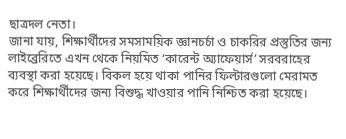ছাত্রদল নেতা।
জানা যায়, শিক্ষার্থীদের সমসাময়িক জ্ঞানচর্চা ও চাকরির প্রস্তুতির জন্য লাইব্রেরিতে এখন থেকে নিয়মিত ‘কারেন্ট অ্যাফেয়ার্স’ সরবরাহের ব্যবস্থা করা হয়েছে। বিকল হয়ে থাকা পানির ফিল্টারগুলো মেরামত করে শিক্ষার্থীদের জন্য বিশুদ্ধ খাওয়ার পানি নিশ্চিত করা হয়েছে।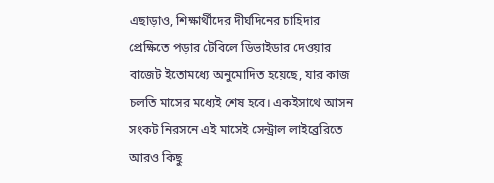এছাড়াও, শিক্ষার্থীদের দীর্ঘদিনের চাহিদার প্রেক্ষিতে পড়ার টেবিলে ডিভাইডার দেওয়ার বাজেট ইতোমধ্যে অনুমোদিত হয়েছে, যার কাজ চলতি মাসের মধ্যেই শেষ হবে। একইসাথে আসন সংকট নিরসনে এই মাসেই সেন্ট্রাল লাইব্রেরিতে আরও কিছু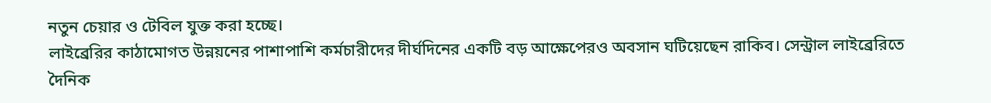নতুন চেয়ার ও টেবিল যুক্ত করা হচ্ছে।
লাইব্রেরির কাঠামোগত উন্নয়নের পাশাপাশি কর্মচারীদের দীর্ঘদিনের একটি বড় আক্ষেপেরও অবসান ঘটিয়েছেন রাকিব। সেন্ট্রাল লাইব্রেরিতে দৈনিক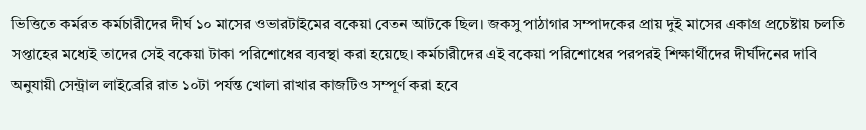ভিত্তিতে কর্মরত কর্মচারীদের দীর্ঘ ১০ মাসের ওভারটাইমের বকেয়া বেতন আটকে ছিল। জকসু পাঠাগার সম্পাদকের প্রায় দুই মাসের একাগ্র প্রচেষ্টায় চলতি সপ্তাহের মধ্যেই তাদের সেই বকেয়া টাকা পরিশোধের ব্যবস্থা করা হয়েছে। কর্মচারীদের এই বকেয়া পরিশোধের পরপরই শিক্ষার্থীদের দীর্ঘদিনের দাবি অনুযায়ী সেন্ট্রাল লাইব্রেরি রাত ১০টা পর্যন্ত খোলা রাখার কাজটিও সম্পূর্ণ করা হবে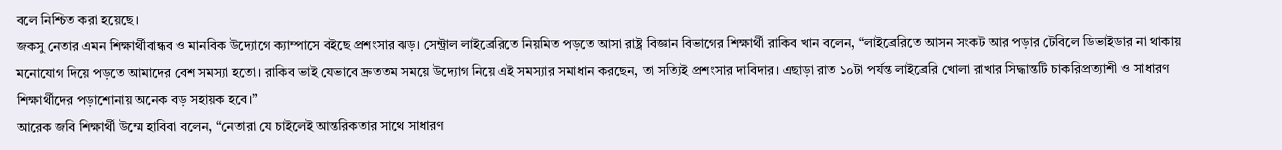বলে নিশ্চিত করা হয়েছে।
জকসু নেতার এমন শিক্ষার্থীবান্ধব ও মানবিক উদ্যোগে ক্যাম্পাসে বইছে প্রশংসার ঝড়। সেন্ট্রাল লাইব্রেরিতে নিয়মিত পড়তে আসা রাষ্ট্র বিজ্ঞান বিভাগের শিক্ষার্থী রাকিব খান বলেন, “লাইব্রেরিতে আসন সংকট আর পড়ার টেবিলে ডিভাইডার না থাকায় মনোযোগ দিয়ে পড়তে আমাদের বেশ সমস্যা হতো। রাকিব ভাই যেভাবে দ্রুততম সময়ে উদ্যোগ নিয়ে এই সমস্যার সমাধান করছেন, তা সত্যিই প্রশংসার দাবিদার। এছাড়া রাত ১০টা পর্যন্ত লাইব্রেরি খোলা রাখার সিদ্ধান্তটি চাকরিপ্রত্যাশী ও সাধারণ শিক্ষার্থীদের পড়াশোনায় অনেক বড় সহায়ক হবে।”
আরেক জবি শিক্ষার্থী উম্মে হাবিবা বলেন, “নেতারা যে চাইলেই আন্তরিকতার সাথে সাধারণ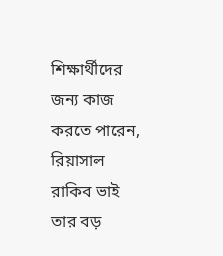শিক্ষার্থীদের জন্য কাজ করতে পারেন, রিয়াসাল রাকিব ভাই তার বড়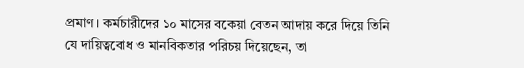প্রমাণ। কর্মচারীদের ১০ মাসের বকেয়া বেতন আদায় করে দিয়ে তিনি যে দায়িত্ববোধ ও মানবিকতার পরিচয় দিয়েছেন, তা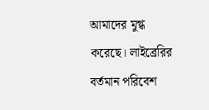আমাদের মুগ্ধ করেছে। লাইব্রেরির বর্তমান পরিবেশ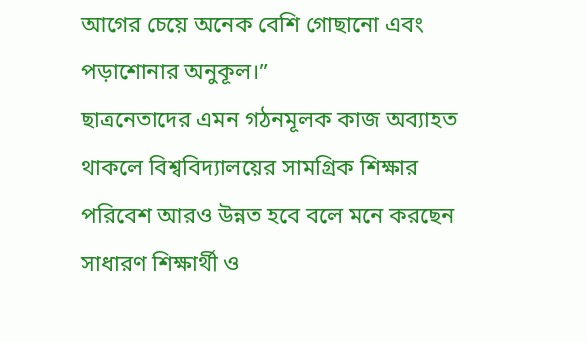আগের চেয়ে অনেক বেশি গোছানো এবং পড়াশোনার অনুকূল।”
ছাত্রনেতাদের এমন গঠনমূলক কাজ অব্যাহত থাকলে বিশ্ববিদ্যালয়ের সামগ্রিক শিক্ষার পরিবেশ আরও উন্নত হবে বলে মনে করছেন সাধারণ শিক্ষার্থী ও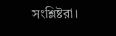সংশ্লিষ্টরা।